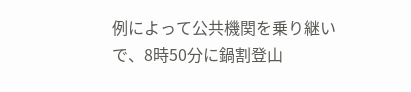例によって公共機関を乗り継いで、8時50分に鍋割登山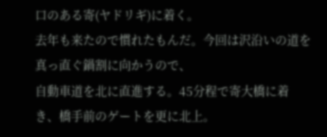口のある寄(ヤドリギ)に着く。
去年も来たので慣れたもんだ。今回は沢沿いの道を真っ直ぐ鍋割に向かうので、
自動車道を北に直進する。45分程で寄大橋に着き、橋手前のゲートを更に北上。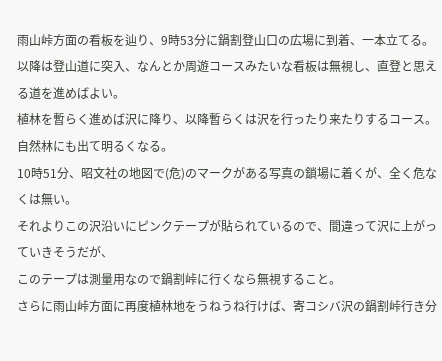雨山峠方面の看板を辿り、9時53分に鍋割登山口の広場に到着、一本立てる。
以降は登山道に突入、なんとか周遊コースみたいな看板は無視し、直登と思える道を進めばよい。
植林を暫らく進めば沢に降り、以降暫らくは沢を行ったり来たりするコース。自然林にも出て明るくなる。
10時51分、昭文社の地図で(危)のマークがある写真の鎖場に着くが、全く危なくは無い。
それよりこの沢沿いにピンクテープが貼られているので、間違って沢に上がっていきそうだが、
このテープは測量用なので鍋割峠に行くなら無視すること。
さらに雨山峠方面に再度植林地をうねうね行けば、寄コシバ沢の鍋割峠行き分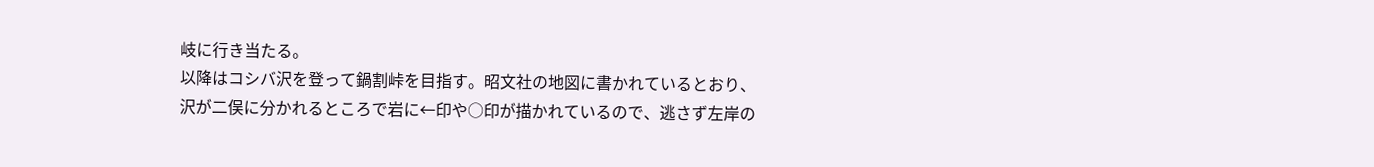岐に行き当たる。
以降はコシバ沢を登って鍋割峠を目指す。昭文社の地図に書かれているとおり、
沢が二俣に分かれるところで岩に←印や○印が描かれているので、逃さず左岸の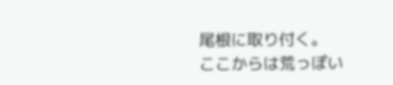尾根に取り付く。
ここからは荒っぽい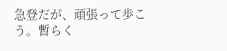急登だが、頑張って歩こう。暫らく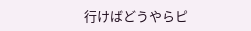行けばどうやらピ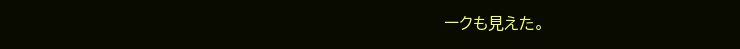ークも見えた。